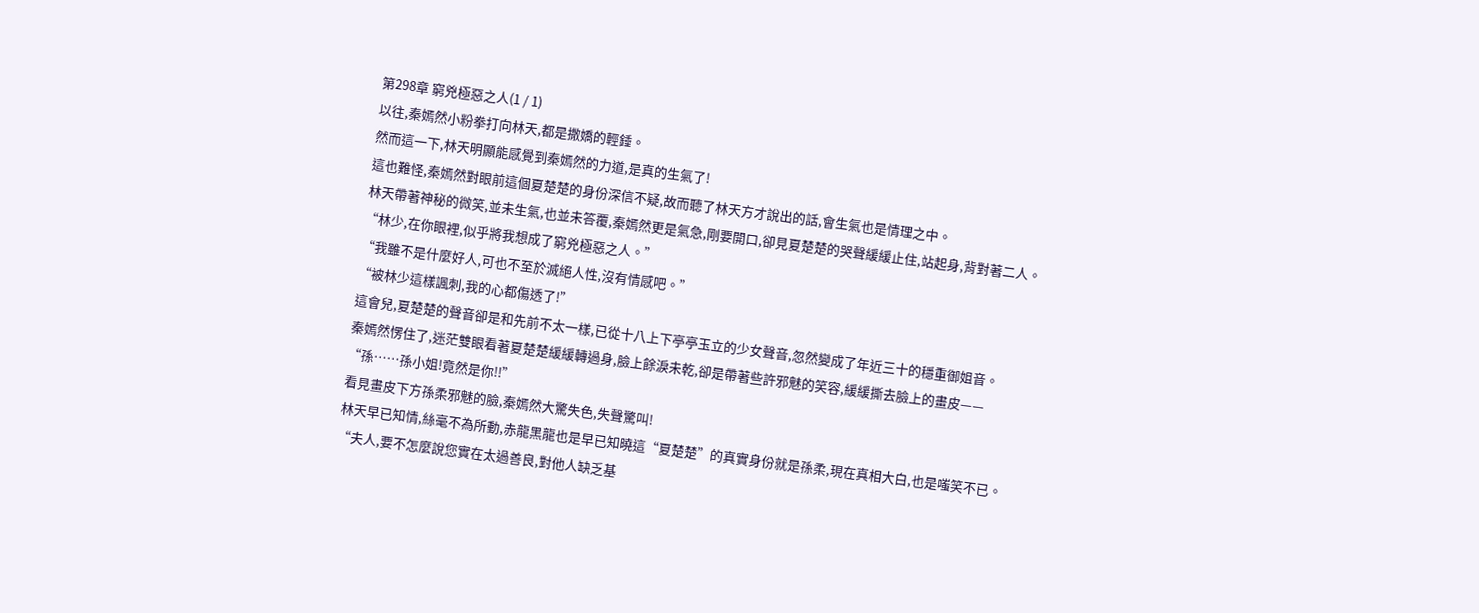第298章 窮兇極惡之人(1 / 1)
以往,秦嫣然小粉拳打向林天,都是撒嬌的輕錘。
然而這一下,林天明顯能感覺到秦嫣然的力道,是真的生氣了!
這也難怪,秦嫣然對眼前這個夏楚楚的身份深信不疑,故而聽了林天方才說出的話,會生氣也是情理之中。
林天帶著神秘的微笑,並未生氣,也並未答覆,秦嫣然更是氣急,剛要開口,卻見夏楚楚的哭聲緩緩止住,站起身,背對著二人。
“林少,在你眼裡,似乎將我想成了窮兇極惡之人。”
“我雖不是什麼好人,可也不至於滅絕人性,沒有情感吧。”
“被林少這樣諷刺,我的心都傷透了!”
這會兒,夏楚楚的聲音卻是和先前不太一樣,已從十八上下亭亭玉立的少女聲音,忽然變成了年近三十的穩重御姐音。
秦嫣然愣住了,迷茫雙眼看著夏楚楚緩緩轉過身,臉上餘淚未乾,卻是帶著些許邪魅的笑容,緩緩撕去臉上的畫皮——
“孫……孫小姐!竟然是你!!”
看見畫皮下方孫柔邪魅的臉,秦嫣然大驚失色,失聲驚叫!
林天早已知情,絲毫不為所動,赤龍黑龍也是早已知曉這“夏楚楚”的真實身份就是孫柔,現在真相大白,也是嗤笑不已。
“夫人,要不怎麼說您實在太過善良,對他人缺乏基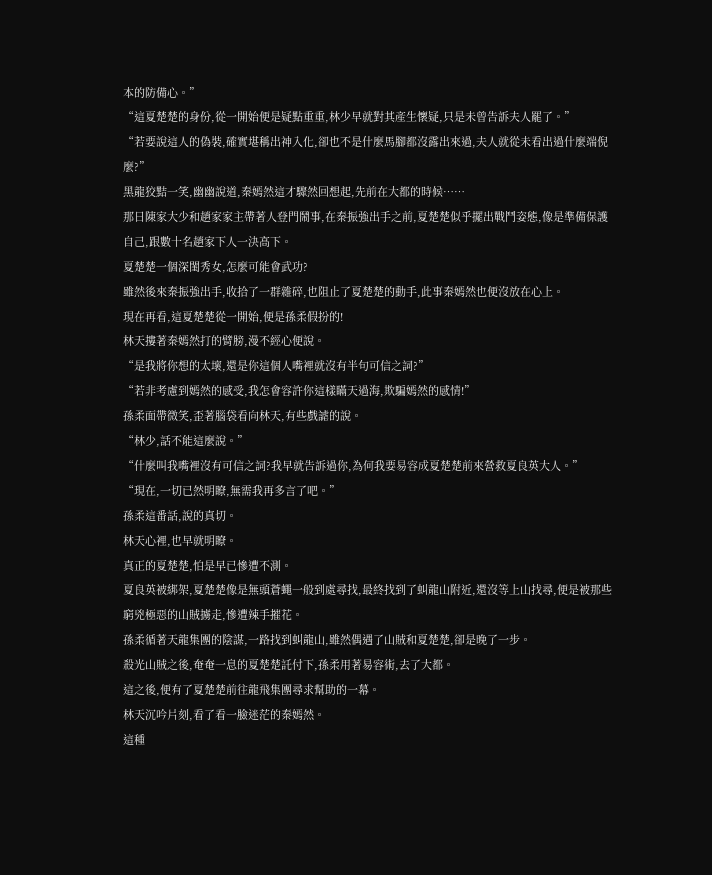本的防備心。”
“這夏楚楚的身份,從一開始便是疑點重重,林少早就對其產生懷疑,只是未曾告訴夫人罷了。”
“若要說這人的偽裝,確實堪稱出神入化,卻也不是什麼馬腳都沒露出來過,夫人就從未看出過什麼端倪麼?”
黑龍狡黠一笑,幽幽說道,秦嫣然這才驟然回想起,先前在大都的時候……
那日陳家大少和趙家家主帶著人登門鬧事,在秦振強出手之前,夏楚楚似乎擺出戰鬥姿態,像是準備保護自己,跟數十名趙家下人一決高下。
夏楚楚一個深閨秀女,怎麼可能會武功?
雖然後來秦振強出手,收拾了一群雜碎,也阻止了夏楚楚的動手,此事秦嫣然也便沒放在心上。
現在再看,這夏楚楚從一開始,便是孫柔假扮的!
林天摟著秦嫣然打的臂膀,漫不經心便說。
“是我將你想的太壞,還是你這個人嘴裡就沒有半句可信之詞?”
“若非考慮到嫣然的感受,我怎會容許你這樣瞞天過海,欺騙嫣然的感情!”
孫柔面帶微笑,歪著腦袋看向林天,有些戲謔的說。
“林少,話不能這麼說。”
“什麼叫我嘴裡沒有可信之詞?我早就告訴過你,為何我要易容成夏楚楚前來營救夏良英大人。”
“現在,一切已然明瞭,無需我再多言了吧。”
孫柔這番話,說的真切。
林天心裡,也早就明瞭。
真正的夏楚楚,怕是早已慘遭不測。
夏良英被綁架,夏楚楚像是無頭蒼蠅一般到處尋找,最終找到了虯龍山附近,還沒等上山找尋,便是被那些窮兇極惡的山賊擄走,慘遭辣手摧花。
孫柔循著天龍集團的陰謀,一路找到虯龍山,雖然偶遇了山賊和夏楚楚,卻是晚了一步。
殺光山賊之後,奄奄一息的夏楚楚託付下,孫柔用著易容術,去了大都。
這之後,便有了夏楚楚前往龍飛集團尋求幫助的一幕。
林天沉吟片刻,看了看一臉迷茫的秦嫣然。
這種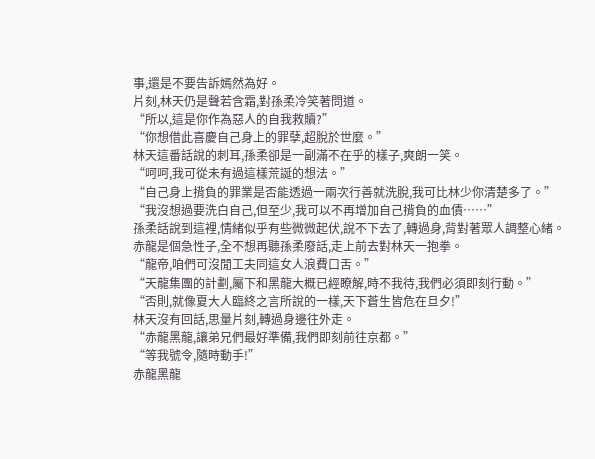事,還是不要告訴嫣然為好。
片刻,林天仍是聲若含霜,對孫柔冷笑著問道。
“所以,這是你作為惡人的自我救贖?”
“你想借此喜慶自己身上的罪孽,超脫於世麼。”
林天這番話說的刺耳,孫柔卻是一副滿不在乎的樣子,爽朗一笑。
“呵呵,我可從未有過這樣荒誕的想法。”
“自己身上揹負的罪業是否能透過一兩次行善就洗脫,我可比林少你清楚多了。”
“我沒想過要洗白自己,但至少,我可以不再增加自己揹負的血債……”
孫柔話說到這裡,情緒似乎有些微微起伏,說不下去了,轉過身,背對著眾人調整心緒。
赤龍是個急性子,全不想再聽孫柔廢話,走上前去對林天一抱拳。
“龍帝,咱們可沒閒工夫同這女人浪費口舌。”
“天龍集團的計劃,屬下和黑龍大概已經瞭解,時不我待,我們必須即刻行動。”
“否則,就像夏大人臨終之言所說的一樣,天下蒼生皆危在旦夕!”
林天沒有回話,思量片刻,轉過身邊往外走。
“赤龍黑龍,讓弟兄們最好準備,我們即刻前往京都。”
“等我號令,隨時動手!”
赤龍黑龍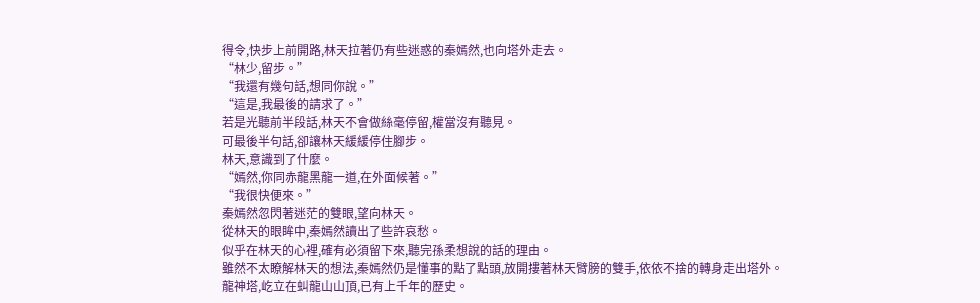得令,快步上前開路,林天拉著仍有些迷惑的秦嫣然,也向塔外走去。
“林少,留步。”
“我還有幾句話,想同你說。”
“這是,我最後的請求了。”
若是光聽前半段話,林天不會做絲毫停留,權當沒有聽見。
可最後半句話,卻讓林天緩緩停住腳步。
林天,意識到了什麼。
“嫣然,你同赤龍黑龍一道,在外面候著。”
“我很快便來。”
秦嫣然忽閃著迷茫的雙眼,望向林天。
從林天的眼眸中,秦嫣然讀出了些許哀愁。
似乎在林天的心裡,確有必須留下來,聽完孫柔想說的話的理由。
雖然不太瞭解林天的想法,秦嫣然仍是懂事的點了點頭,放開摟著林天臂膀的雙手,依依不捨的轉身走出塔外。
龍神塔,屹立在虯龍山山頂,已有上千年的歷史。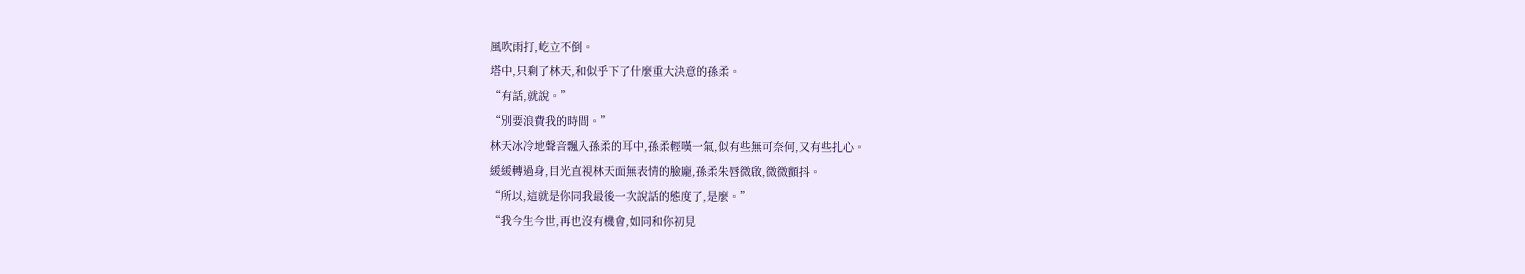風吹雨打,屹立不倒。
塔中,只剩了林天,和似乎下了什麼重大決意的孫柔。
“有話,就說。”
“別要浪費我的時間。”
林天冰冷地聲音飄入孫柔的耳中,孫柔輕嘆一氣,似有些無可奈何,又有些扎心。
緩緩轉過身,目光直視林天面無表情的臉龐,孫柔朱唇微啟,微微顫抖。
“所以,這就是你同我最後一次說話的態度了,是麼。”
“我今生今世,再也沒有機會,如同和你初見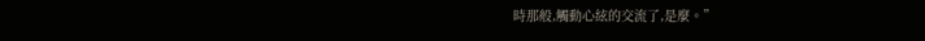時那般,觸動心絃的交流了,是麼。”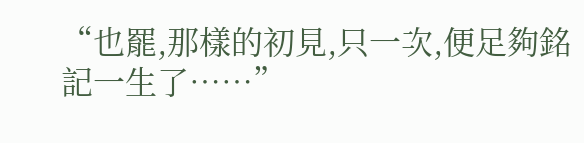“也罷,那樣的初見,只一次,便足夠銘記一生了……”